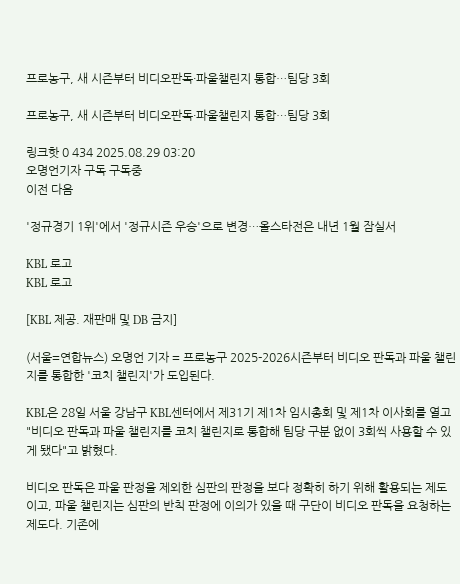프로농구, 새 시즌부터 비디오판독·파울챌린지 통합…팀당 3회

프로농구, 새 시즌부터 비디오판독·파울챌린지 통합…팀당 3회

링크핫 0 434 2025.08.29 03:20
오명언기자 구독 구독중
이전 다음

'정규경기 1위'에서 '정규시즌 우승'으로 변경…올스타전은 내년 1월 잠실서

KBL 로고
KBL 로고

[KBL 제공. 재판매 및 DB 금지]

(서울=연합뉴스) 오명언 기자 = 프로농구 2025-2026시즌부터 비디오 판독과 파울 챌린지를 통합한 '코치 챌린지'가 도입된다.

KBL은 28일 서울 강남구 KBL센터에서 제31기 제1차 임시총회 및 제1차 이사회를 열고 "비디오 판독과 파울 챌린지를 코치 챌린지로 통합해 팀당 구분 없이 3회씩 사용할 수 있게 됐다"고 밝혔다.

비디오 판독은 파울 판정을 제외한 심판의 판정을 보다 정확히 하기 위해 활용되는 제도이고, 파울 챌린지는 심판의 반칙 판정에 이의가 있을 때 구단이 비디오 판독을 요청하는 제도다. 기존에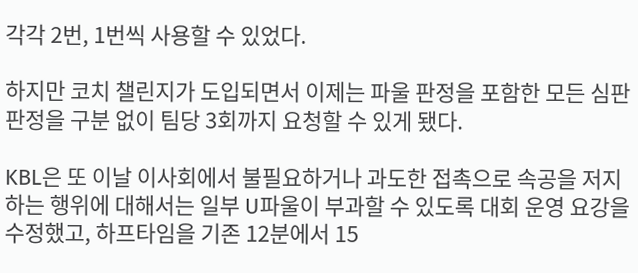각각 2번, 1번씩 사용할 수 있었다.

하지만 코치 챌린지가 도입되면서 이제는 파울 판정을 포함한 모든 심판 판정을 구분 없이 팀당 3회까지 요청할 수 있게 됐다.

KBL은 또 이날 이사회에서 불필요하거나 과도한 접촉으로 속공을 저지하는 행위에 대해서는 일부 U파울이 부과할 수 있도록 대회 운영 요강을 수정했고, 하프타임을 기존 12분에서 15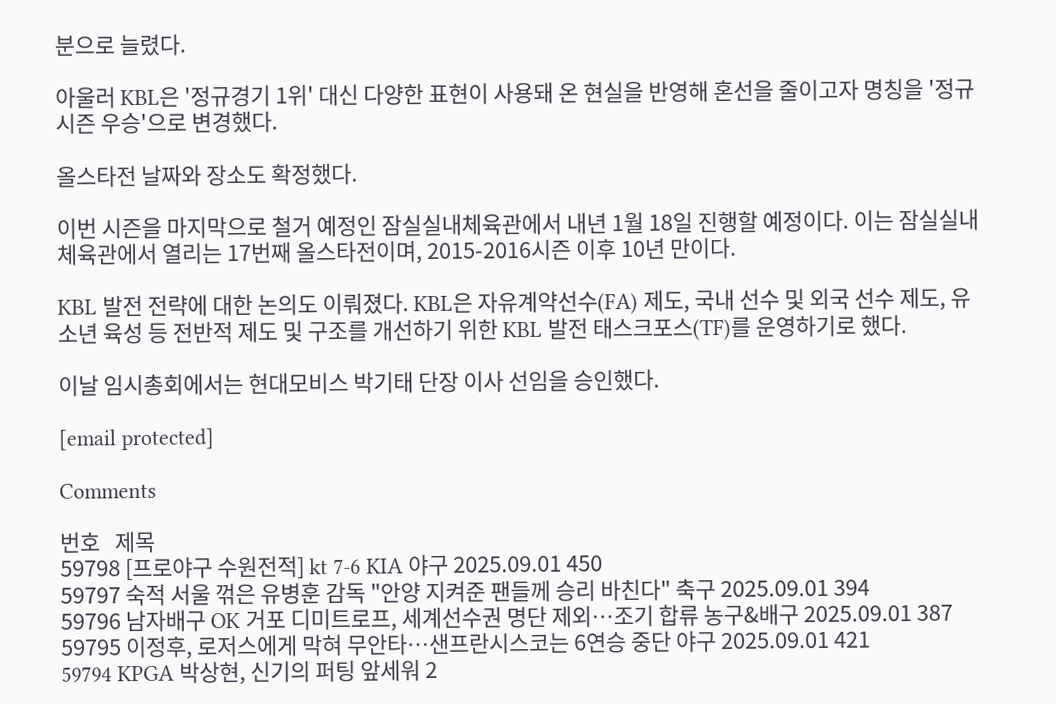분으로 늘렸다.

아울러 KBL은 '정규경기 1위' 대신 다양한 표현이 사용돼 온 현실을 반영해 혼선을 줄이고자 명칭을 '정규시즌 우승'으로 변경했다.

올스타전 날짜와 장소도 확정했다.

이번 시즌을 마지막으로 철거 예정인 잠실실내체육관에서 내년 1월 18일 진행할 예정이다. 이는 잠실실내체육관에서 열리는 17번째 올스타전이며, 2015-2016시즌 이후 10년 만이다.

KBL 발전 전략에 대한 논의도 이뤄졌다. KBL은 자유계약선수(FA) 제도, 국내 선수 및 외국 선수 제도, 유소년 육성 등 전반적 제도 및 구조를 개선하기 위한 KBL 발전 태스크포스(TF)를 운영하기로 했다.

이날 임시총회에서는 현대모비스 박기태 단장 이사 선임을 승인했다.

[email protected]

Comments

번호   제목
59798 [프로야구 수원전적] kt 7-6 KIA 야구 2025.09.01 450
59797 숙적 서울 꺾은 유병훈 감독 "안양 지켜준 팬들께 승리 바친다" 축구 2025.09.01 394
59796 남자배구 OK 거포 디미트로프, 세계선수권 명단 제외…조기 합류 농구&배구 2025.09.01 387
59795 이정후, 로저스에게 막혀 무안타…샌프란시스코는 6연승 중단 야구 2025.09.01 421
59794 KPGA 박상현, 신기의 퍼팅 앞세워 2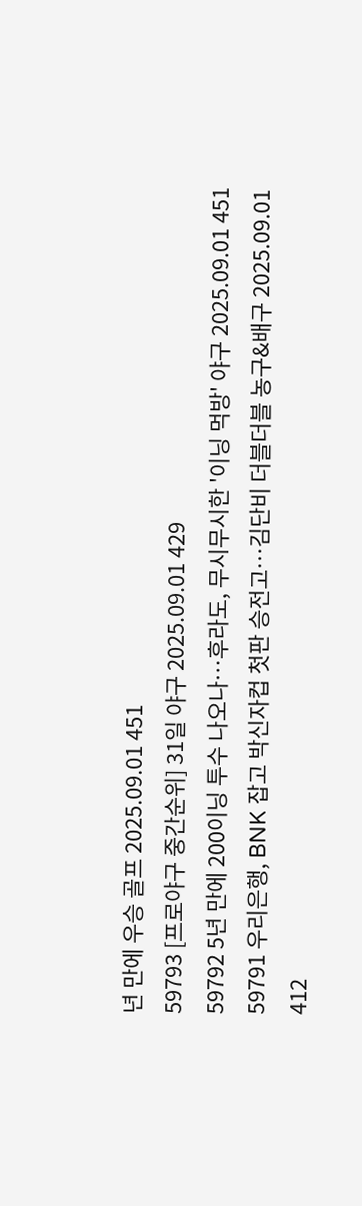년 만에 우승 골프 2025.09.01 451
59793 [프로야구 중간순위] 31일 야구 2025.09.01 429
59792 5년 만에 200이닝 투수 나오나…후라도, 무시무시한 '이닝 먹방' 야구 2025.09.01 451
59791 우리은행, BNK 잡고 박신자컵 첫판 승전고…김단비 더블더블 농구&배구 2025.09.01 412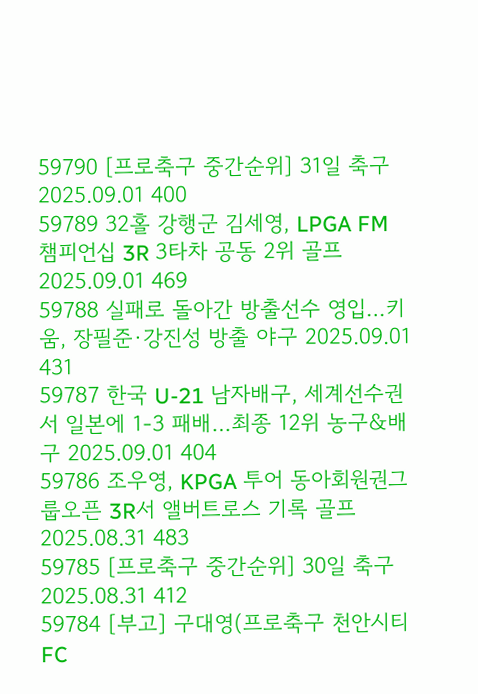59790 [프로축구 중간순위] 31일 축구 2025.09.01 400
59789 32홀 강행군 김세영, LPGA FM 챔피언십 3R 3타차 공동 2위 골프 2025.09.01 469
59788 실패로 돌아간 방출선수 영입…키움, 장필준·강진성 방출 야구 2025.09.01 431
59787 한국 U-21 남자배구, 세계선수권서 일본에 1-3 패배…최종 12위 농구&배구 2025.09.01 404
59786 조우영, KPGA 투어 동아회원권그룹오픈 3R서 앨버트로스 기록 골프 2025.08.31 483
59785 [프로축구 중간순위] 30일 축구 2025.08.31 412
59784 [부고] 구대영(프로축구 천안시티FC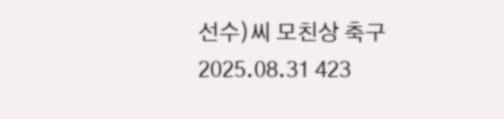선수)씨 모친상 축구 2025.08.31 423